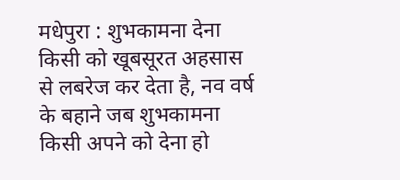मधेपुरा : शुभकामना देना किसी को खूबसूरत अहसास से लबरेज कर देता है, नव वर्ष के बहाने जब शुभकामना किसी अपने को देना हो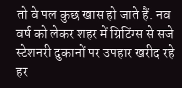तो वे पल कुछ खास हो जाते हैं. नव वर्ष को लेकर शहर में ग्रिटिंग्स से सजे स्टेशनरी दुकानों पर उपहार खरीद रहे हर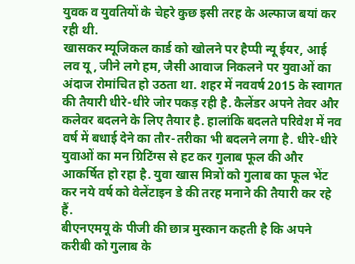युवक व युवतियों के चेहरे कुछ इसी तरह के अल्फाज बयां कर रही थी.
खासकर म्यूजिकल कार्ड को खोलने पर हैप्पी न्यू ईयर, आई लव यू, जीने लगे हम, जैसी आवाज निकलने पर युवाओं का अंदाज रोमांचित हो उठता था. शहर में नववर्ष 2015 के स्वागत की तैयारी धीरे-धीरे जोर पकड़ रही है. कैलेंडर अपने तेवर और कलेवर बदलने के लिए तैयार है. हालांकि बदलते परिवेश में नव वर्ष में बधाई देने का तौर-तरीका भी बदलने लगा है. धीरे-धीरे युवाओं का मन ग्रिटिंग्स से हट कर गुलाब फूल की और आकर्षित हो रहा है. युवा खास मित्रों को गुलाब का फूल भेंट कर नये वर्ष को वेलेंटाइन डे की तरह मनाने की तैयारी कर रहे हैं.
बीएनएमयू के पीजी की छात्र मुस्कान कहती है कि अपने करीबी को गुलाब के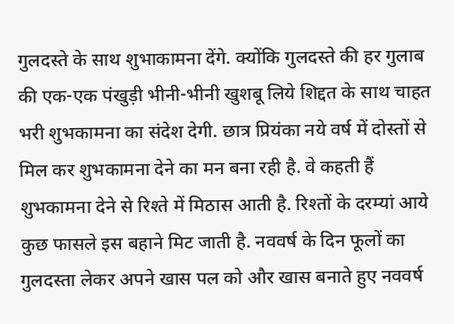गुलदस्ते के साथ शुभाकामना देंगे. क्योंकि गुलदस्ते की हर गुलाब की एक-एक पंखुड़ी भीनी-भीनी खुशबू लिये शिद्दत के साथ चाहत भरी शुभकामना का संदेश देगी. छात्र प्रियंका नये वर्ष में दोस्तों से मिल कर शुभकामना देने का मन बना रही है. वे कहती हैं शुभकामना देने से रिश्ते में मिठास आती है. रिश्तों के दरम्यां आये कुछ फासले इस बहाने मिट जाती है. नववर्ष के दिन फूलों का गुलदस्ता लेकर अपने खास पल को और खास बनाते हुए नववर्ष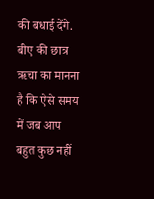की बधाई देंगे. बीए की छात्र ऋचा का मानना है कि ऐसे समय में जब आप बहुत कुछ नहीं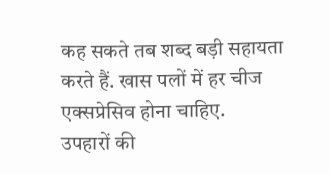कह सकते तब शब्द बड़ी सहायता करते हैं. खास पलों में हर चीज एक्सप्रेसिव होना चाहिए.
उपहारों की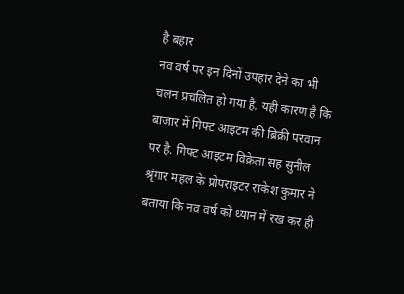है बहार
नव वर्ष पर इन दिनों उपहार देने का भी चलन प्रचलित हो गया है. यही कारण है कि बाजार में गिफ्ट आइटम की ब्रिक्री परवान पर है. गिफ्ट आइटम विक्रेता सह सुनील श्रृंगार महल के प्रोपराइटर राकेश कुमार ने बताया कि नव वर्ष को ध्यान में रख कर ही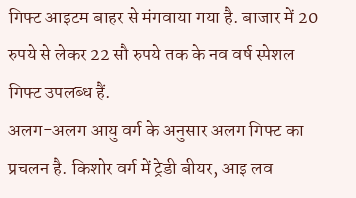गिफ्ट आइटम बाहर से मंगवाया गया है. बाजार में 20 रुपये से लेकर 22 सौ रुपये तक के नव वर्ष स्पेशल गिफ्ट उपलब्ध हैं.
अलग-अलग आयु वर्ग के अनुसार अलग गिफ्ट का प्रचलन है. किशोर वर्ग में ट्रेडी बीयर, आइ लव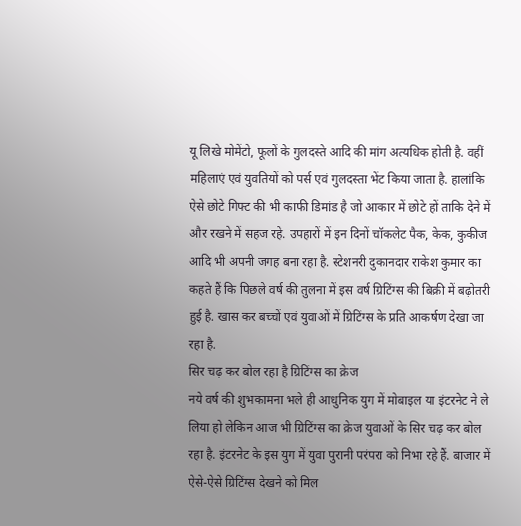यू लिखे मोमेंटो, फूलों के गुलदस्ते आदि की मांग अत्यधिक होती है. वहीं महिलाएं एवं युवतियों को पर्स एवं गुलदस्ता भेंट किया जाता है. हालांकि ऐसे छोटे गिफ्ट की भी काफी डिमांड है जो आकार में छोटे हों ताकि देने में और रखने में सहज रहे. उपहारों में इन दिनों चॉकलेट पैक, केक, कुकीज आदि भी अपनी जगह बना रहा है. स्टेशनरी दुकानदार राकेश कुमार का कहते हैं कि पिछले वर्ष की तुलना में इस वर्ष ग्रिटिंग्स की बिक्री में बढ़ोतरी हुई है. खास कर बच्चों एवं युवाओं में ग्रिटिंग्स के प्रति आकर्षण देखा जा रहा है.
सिर चढ़ कर बोल रहा है ग्रिटिंग्स का क्रेज
नये वर्ष की शुभकामना भले ही आधुनिक युग में मोबाइल या इंटरनेट ने ले लिया हो लेकिन आज भी ग्रिटिंग्स का क्रेज युवाओं के सिर चढ़ कर बोल रहा है. इंटरनेट के इस युग में युवा पुरानी परंपरा को निभा रहे हैं. बाजार में ऐसे-ऐसे ग्रिटिंग्स देखने को मिल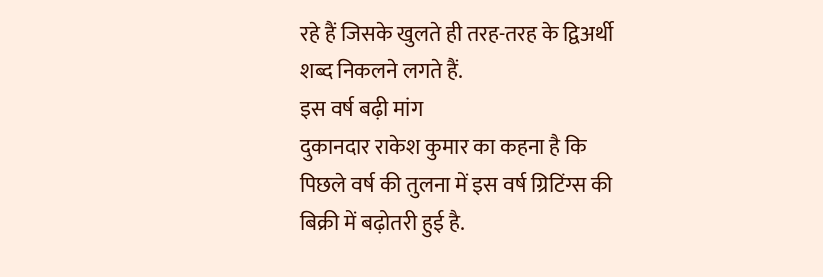रहे हैं जिसके खुलते ही तरह-तरह के द्विअर्थी शब्द निकलने लगते हैं.
इस वर्ष बढ़ी मांग
दुकानदार राकेश कुमार का कहना है कि पिछले वर्ष की तुलना में इस वर्ष ग्रिटिंग्स की बिक्री में बढ़ोतरी हुई है.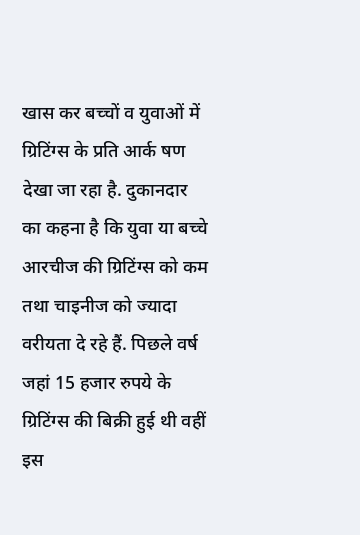खास कर बच्चों व युवाओं में ग्रिटिंग्स के प्रति आर्क षण देखा जा रहा है. दुकानदार का कहना है कि युवा या बच्चे आरचीज की ग्रिटिंग्स को कम तथा चाइनीज को ज्यादा वरीयता दे रहे हैं. पिछले वर्ष जहां 15 हजार रुपये के ग्रिटिंग्स की बिक्री हुई थी वहीं इस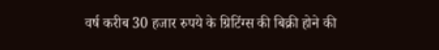वर्ष करीब 30 हजार रुपये के ग्रिटिंग्स की बिक्री होने की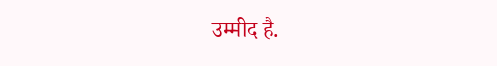उम्मीद है.